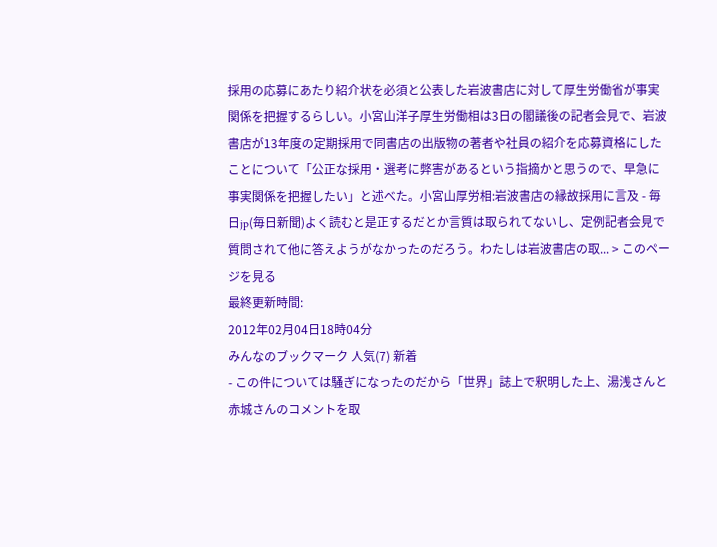採用の応募にあたり紹介状を必須と公表した岩波書店に対して厚生労働省が事実関係を把握するらしい。小宮山洋子厚生労働相は3日の閣議後の記者会見で、岩波書店が13年度の定期採用で同書店の出版物の著者や社員の紹介を応募資格にしたことについて「公正な採用・選考に弊害があるという指摘かと思うので、早急に事実関係を把握したい」と述べた。小宮山厚労相:岩波書店の縁故採用に言及 - 毎日jp(毎日新聞)よく読むと是正するだとか言質は取られてないし、定例記者会見で質問されて他に答えようがなかったのだろう。わたしは岩波書店の取... > このページを見る
最終更新時間:
2012年02月04日18時04分
みんなのブックマーク 人気(7) 新着
- この件については騒ぎになったのだから「世界」誌上で釈明した上、湯浅さんと赤城さんのコメントを取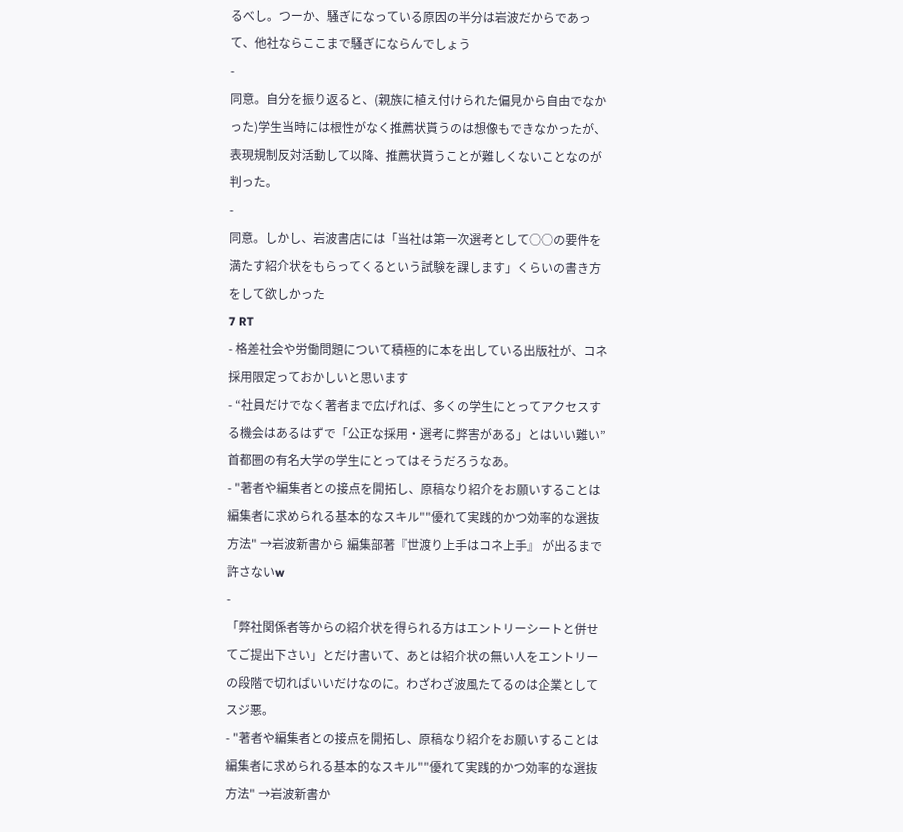るべし。つーか、騒ぎになっている原因の半分は岩波だからであって、他社ならここまで騒ぎにならんでしょう
-
同意。自分を振り返ると、(親族に植え付けられた偏見から自由でなかった)学生当時には根性がなく推薦状貰うのは想像もできなかったが、表現規制反対活動して以降、推薦状貰うことが難しくないことなのが判った。
-
同意。しかし、岩波書店には「当社は第一次選考として○○の要件を満たす紹介状をもらってくるという試験を課します」くらいの書き方をして欲しかった
7 RT
- 格差社会や労働問題について積極的に本を出している出版社が、コネ採用限定っておかしいと思います
- “社員だけでなく著者まで広げれば、多くの学生にとってアクセスする機会はあるはずで「公正な採用・選考に弊害がある」とはいい難い” 首都圏の有名大学の学生にとってはそうだろうなあ。
- "著者や編集者との接点を開拓し、原稿なり紹介をお願いすることは編集者に求められる基本的なスキル""優れて実践的かつ効率的な選抜方法" →岩波新書から 編集部著『世渡り上手はコネ上手』 が出るまで許さないw
-
「弊社関係者等からの紹介状を得られる方はエントリーシートと併せてご提出下さい」とだけ書いて、あとは紹介状の無い人をエントリーの段階で切ればいいだけなのに。わざわざ波風たてるのは企業としてスジ悪。
- "著者や編集者との接点を開拓し、原稿なり紹介をお願いすることは編集者に求められる基本的なスキル""優れて実践的かつ効率的な選抜方法" →岩波新書か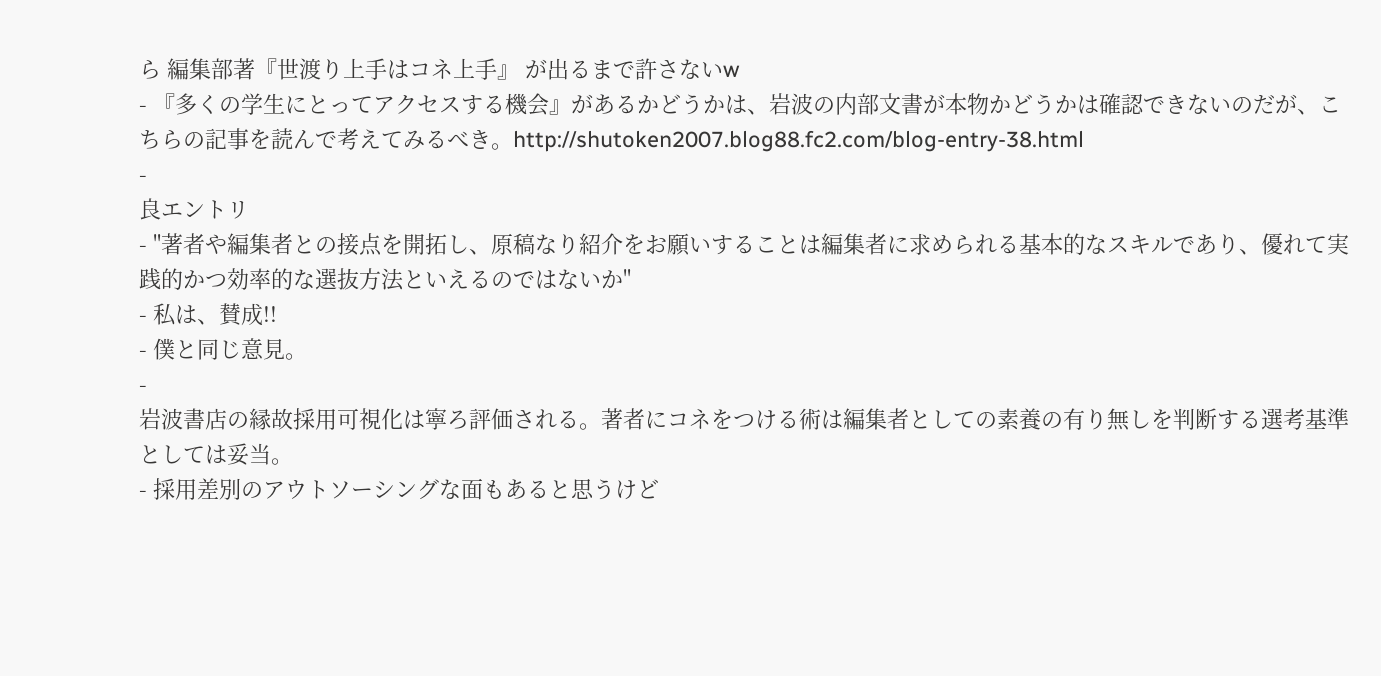ら 編集部著『世渡り上手はコネ上手』 が出るまで許さないw
- 『多くの学生にとってアクセスする機会』があるかどうかは、岩波の内部文書が本物かどうかは確認できないのだが、こちらの記事を読んで考えてみるべき。http://shutoken2007.blog88.fc2.com/blog-entry-38.html
-
良エントリ
- "著者や編集者との接点を開拓し、原稿なり紹介をお願いすることは編集者に求められる基本的なスキルであり、優れて実践的かつ効率的な選抜方法といえるのではないか"
- 私は、賛成!!
- 僕と同じ意見。
-
岩波書店の縁故採用可視化は寧ろ評価される。著者にコネをつける術は編集者としての素養の有り無しを判断する選考基準としては妥当。
- 採用差別のアウトソーシングな面もあると思うけど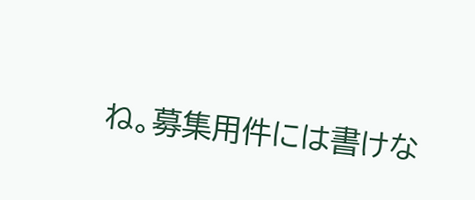ね。募集用件には書けな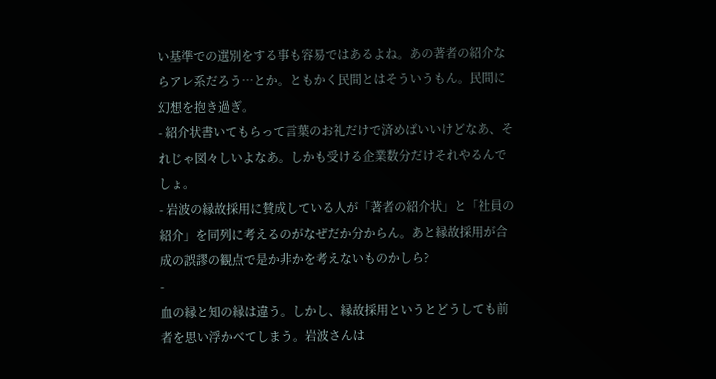い基準での選別をする事も容易ではあるよね。あの著者の紹介ならアレ系だろう…とか。ともかく民間とはそういうもん。民間に幻想を抱き過ぎ。
- 紹介状書いてもらって言葉のお礼だけで済めばいいけどなあ、それじゃ図々しいよなあ。しかも受ける企業数分だけそれやるんでしょ。
- 岩波の縁故採用に賛成している人が「著者の紹介状」と「社員の紹介」を同列に考えるのがなぜだか分からん。あと縁故採用が合成の誤謬の観点で是か非かを考えないものかしら?
-
血の縁と知の縁は違う。しかし、縁故採用というとどうしても前者を思い浮かべてしまう。岩波さんは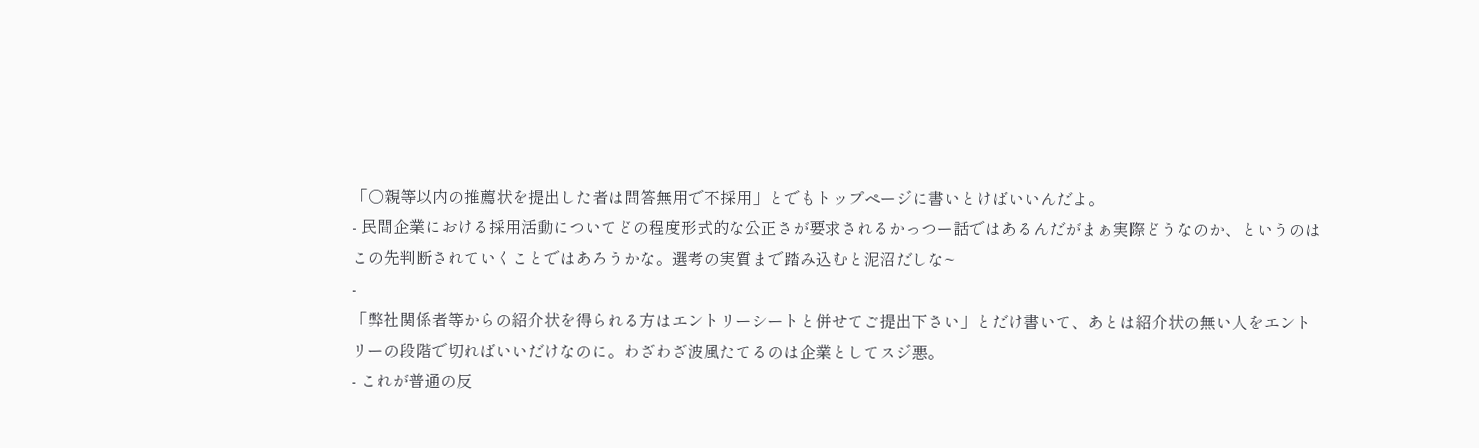「○親等以内の推薦状を提出した者は問答無用で不採用」とでもトップページに書いとけばいいんだよ。
- 民間企業における採用活動についてどの程度形式的な公正さが要求されるかっつー話ではあるんだがまぁ実際どうなのか、というのはこの先判断されていくことではあろうかな。選考の実質まで踏み込むと泥沼だしな~
-
「弊社関係者等からの紹介状を得られる方はエントリーシートと併せてご提出下さい」とだけ書いて、あとは紹介状の無い人をエントリーの段階で切ればいいだけなのに。わざわざ波風たてるのは企業としてスジ悪。
- これが普通の反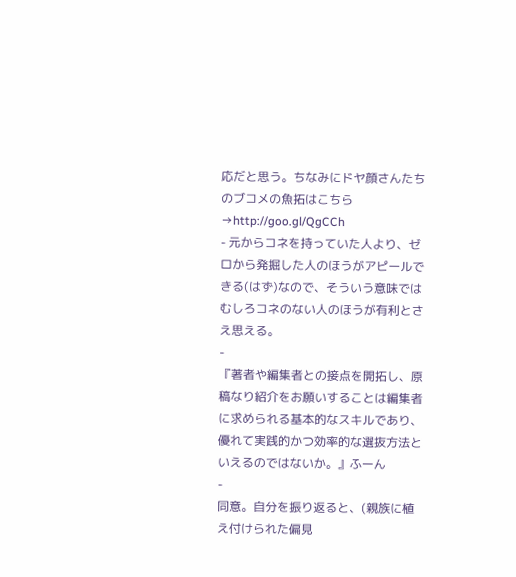応だと思う。ちなみにドヤ顔さんたちのブコメの魚拓はこちら→http://goo.gl/QgCCh
- 元からコネを持っていた人より、ゼロから発掘した人のほうがアピールできる(はず)なので、そういう意味ではむしろコネのない人のほうが有利とさえ思える。
-
『著者や編集者との接点を開拓し、原稿なり紹介をお願いすることは編集者に求められる基本的なスキルであり、優れて実践的かつ効率的な選抜方法といえるのではないか。』ふーん
-
同意。自分を振り返ると、(親族に植え付けられた偏見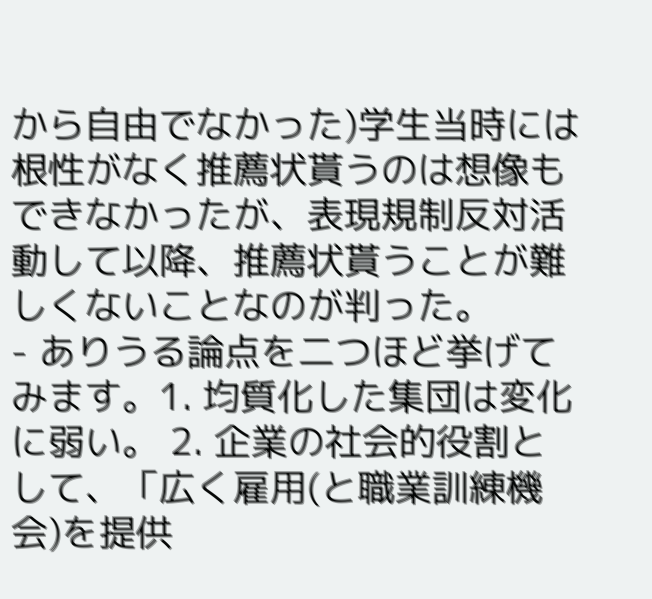から自由でなかった)学生当時には根性がなく推薦状貰うのは想像もできなかったが、表現規制反対活動して以降、推薦状貰うことが難しくないことなのが判った。
- ありうる論点を二つほど挙げてみます。1. 均質化した集団は変化に弱い。 2. 企業の社会的役割として、「広く雇用(と職業訓練機会)を提供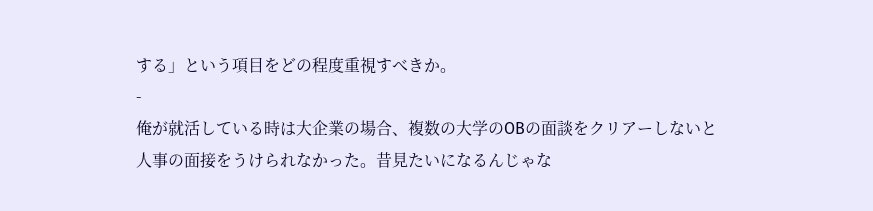する」という項目をどの程度重視すべきか。
-
俺が就活している時は大企業の場合、複数の大学のOBの面談をクリアーしないと人事の面接をうけられなかった。昔見たいになるんじゃな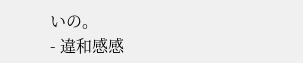いの。
- 違和感感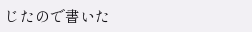じたので書いた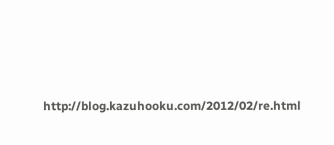http://blog.kazuhooku.com/2012/02/re.html